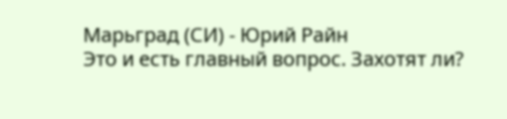Марьград (СИ) - Юрий Райн
Это и есть главный вопрос. Захотят ли?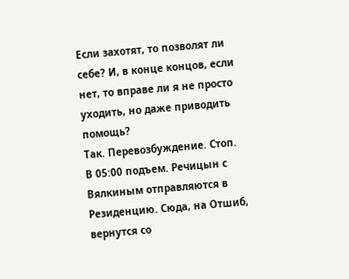Если захотят, то позволят ли себе? И, в конце концов, если нет, то вправе ли я не просто уходить, но даже приводить помощь?
Так. Перевозбуждение. Стоп.
В 05:00 подъем. Речицын с Вялкиным отправляются в Резиденцию. Сюда, на Отшиб, вернутся со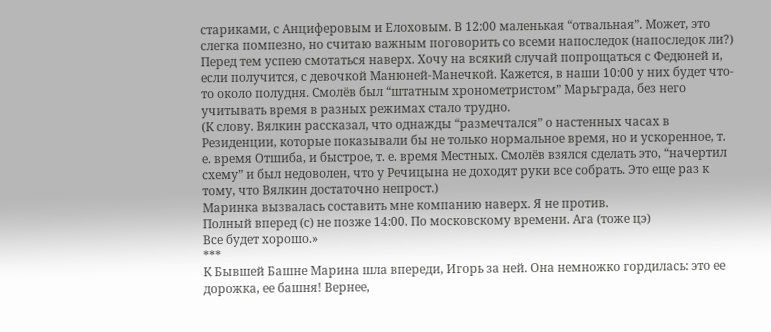стариками, с Анциферовым и Елоховым. В 12:00 маленькая “отвальная”. Может, это слегка помпезно, но считаю важным поговорить со всеми напоследок (напоследок ли?)
Перед тем успею смотаться наверх. Хочу на всякий случай попрощаться с Федюней и, если получится, с девочкой Манюней-Манечкой. Кажется, в наши 10:00 у них будет что-то около полудня. Смолёв был “штатным хронометристом” Марьграда, без него учитывать время в разных режимах стало трудно.
(К слову. Вялкин рассказал, что однажды “размечтался” о настенных часах в Резиденции, которые показывали бы не только нормальное время, но и ускоренное, т. е. время Отшиба, и быстрое, т. е. время Местных. Смолёв взялся сделать это, “начертил схему” и был недоволен, что у Речицына не доходят руки все собрать. Это еще раз к тому, что Вялкин достаточно непрост.)
Маринка вызвалась составить мне компанию наверх. Я не против.
Полный вперед (с) не позже 14:00. По московскому времени. Ага (тоже цэ)
Все будет хорошо.»
***
К Бывшей Башне Марина шла впереди, Игорь за ней. Она немножко гордилась: это ее дорожка, ее башня! Вернее,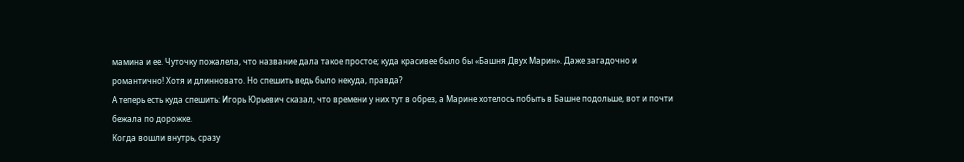мамина и ее. Чуточку пожалела, что название дала такое простое; куда красивее было бы «Башня Двух Марин». Даже загадочно и романтично! Хотя и длинновато. Но спешить ведь было некуда, правда?
А теперь есть куда спешить: Игорь Юрьевич сказал, что времени у них тут в обрез, а Марине хотелось побыть в Башне подольше, вот и почти бежала по дорожке.
Когда вошли внутрь, сразу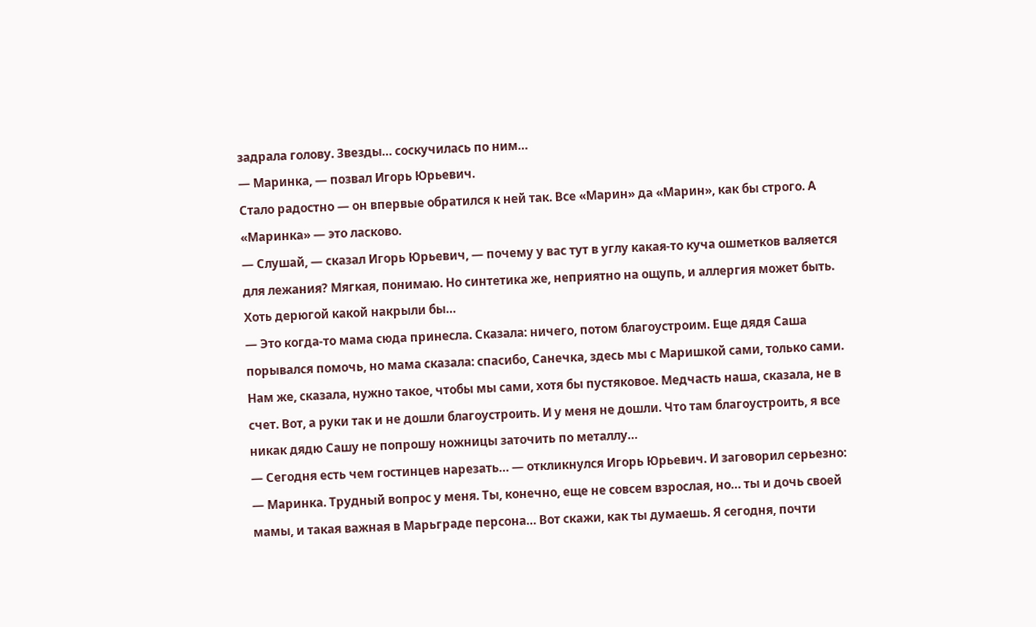задрала голову. Звезды… соскучилась по ним…
— Маринка, — позвал Игорь Юрьевич.
Стало радостно — он впервые обратился к ней так. Все «Марин» да «Марин», как бы строго. А «Маринка» — это ласково.
— Слушай, — сказал Игорь Юрьевич, — почему у вас тут в углу какая-то куча ошметков валяется для лежания? Мягкая, понимаю. Но синтетика же, неприятно на ощупь, и аллергия может быть. Хоть дерюгой какой накрыли бы…
— Это когда-то мама сюда принесла. Сказала: ничего, потом благоустроим. Еще дядя Саша порывался помочь, но мама сказала: спасибо, Санечка, здесь мы с Маришкой сами, только сами. Нам же, сказала, нужно такое, чтобы мы сами, хотя бы пустяковое. Медчасть наша, сказала, не в счет. Вот, а руки так и не дошли благоустроить. И у меня не дошли. Что там благоустроить, я все никак дядю Сашу не попрошу ножницы заточить по металлу…
— Сегодня есть чем гостинцев нарезать… — откликнулся Игорь Юрьевич. И заговорил серьезно: — Маринка. Трудный вопрос у меня. Ты, конечно, еще не совсем взрослая, но… ты и дочь своей мамы, и такая важная в Марьграде персона… Вот скажи, как ты думаешь. Я сегодня, почти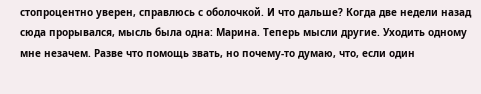стопроцентно уверен, справлюсь с оболочкой. И что дальше? Когда две недели назад сюда прорывался, мысль была одна: Марина. Теперь мысли другие. Уходить одному мне незачем. Разве что помощь звать, но почему-то думаю, что, если один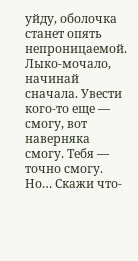уйду, оболочка станет опять непроницаемой. Лыко-мочало, начинай сначала. Увести кого-то еще — смогу, вот наверняка смогу. Тебя — точно смогу. Но… Скажи что-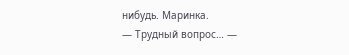нибудь. Маринка.
— Трудный вопрос… —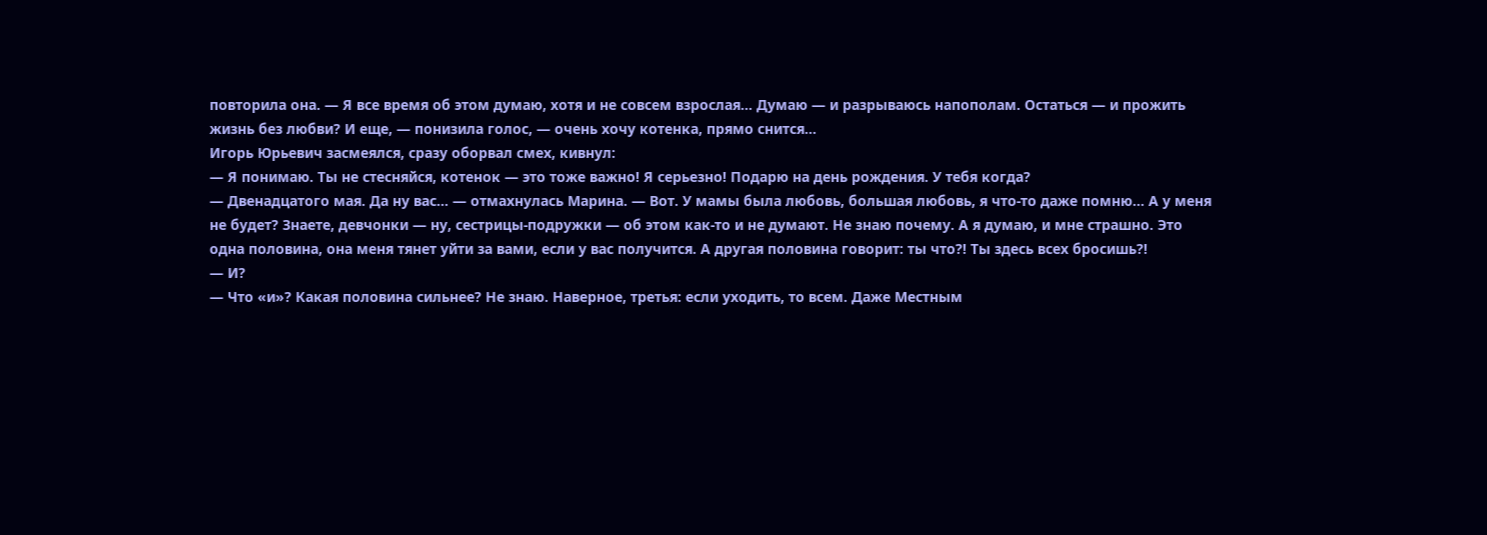повторила она. — Я все время об этом думаю, хотя и не совсем взрослая… Думаю — и разрываюсь напополам. Остаться — и прожить жизнь без любви? И еще, — понизила голос, — очень хочу котенка, прямо снится…
Игорь Юрьевич засмеялся, сразу оборвал смех, кивнул:
— Я понимаю. Ты не стесняйся, котенок — это тоже важно! Я серьезно! Подарю на день рождения. У тебя когда?
— Двенадцатого мая. Да ну вас… — отмахнулась Марина. — Вот. У мамы была любовь, большая любовь, я что-то даже помню… А у меня не будет? Знаете, девчонки — ну, сестрицы-подружки — об этом как-то и не думают. Не знаю почему. А я думаю, и мне страшно. Это одна половина, она меня тянет уйти за вами, если у вас получится. А другая половина говорит: ты что?! Ты здесь всех бросишь?!
— И?
— Что «и»? Какая половина сильнее? Не знаю. Наверное, третья: если уходить, то всем. Даже Местным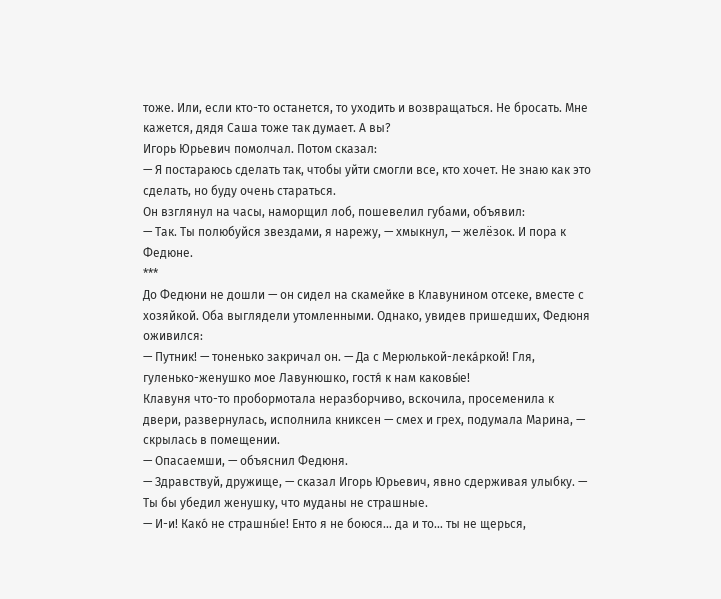тоже. Или, если кто-то останется, то уходить и возвращаться. Не бросать. Мне кажется, дядя Саша тоже так думает. А вы?
Игорь Юрьевич помолчал. Потом сказал:
— Я постараюсь сделать так, чтобы уйти смогли все, кто хочет. Не знаю как это сделать, но буду очень стараться.
Он взглянул на часы, наморщил лоб, пошевелил губами, объявил:
— Так. Ты полюбуйся звездами, я нарежу, — хмыкнул, — желёзок. И пора к Федюне.
***
До Федюни не дошли — он сидел на скамейке в Клавунином отсеке, вместе с хозяйкой. Оба выглядели утомленными. Однако, увидев пришедших, Федюня оживился:
— Путник! — тоненько закричал он. — Да с Мерюлькой-лека́ркой! Гля, гуленько-женушко мое Лавунюшко, гостя́ к нам каковы́е!
Клавуня что-то пробормотала неразборчиво, вскочила, просеменила к двери, развернулась, исполнила книксен — смех и грех, подумала Марина, — скрылась в помещении.
— Опасаемши, — объяснил Федюня.
— Здравствуй, дружище, — сказал Игорь Юрьевич, явно сдерживая улыбку. — Ты бы убедил женушку, что муданы не страшные.
— И-и! Како́ не страшны́е! Енто я не боюся… да и то… ты не щерься,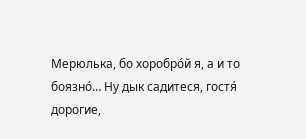Мерюлька, бо хоробро́й я, а и то боязно́… Ну дык садитеся, гостя́ дорогие,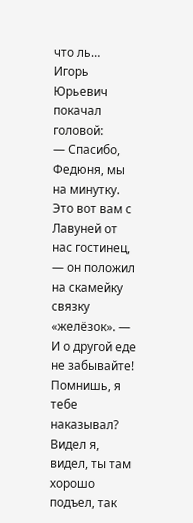что ль…
Игорь Юрьевич покачал головой:
— Спасибо, Федюня, мы на минутку. Это вот вам с Лавуней от нас гостинец, — он положил на скамейку связку «желёзок». — И о другой еде не забывайте! Помнишь, я тебе наказывал? Видел я, видел, ты там хорошо подъел, так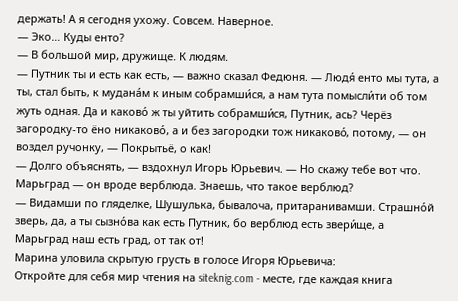держать! А я сегодня ухожу. Совсем. Наверное.
— Эко… Куды енто?
— В большой мир, дружище. К людям.
— Путник ты и есть как есть, — важно сказал Федюня. — Людя́ енто мы тута, а ты, стал быть, к мудана́м к иным собрамши́ся, а нам тута помысли́ти об том жуть одная. Да и каково́ ж ты уйтить собрамши́ся, Путник, ась? Черёз загородку-то ёно никаково́, а и без загородки тож никаково́, потому, — он воздел ручонку, — Покрытьё, о как!
— Долго объяснять, — вздохнул Игорь Юрьевич. — Но скажу тебе вот что. Марьград — он вроде верблюда. Знаешь, что такое верблюд?
— Видамши по гляделке, Шушулька, бывалоча, притаранивамши. Страшно́й зверь, да, а ты сызно́ва как есть Путник, бо верблюд есть звери́ще, а Марьград наш есть град, от так от!
Марина уловила скрытую грусть в голосе Игоря Юрьевича:
Откройте для себя мир чтения на siteknig.com - месте, где каждая книга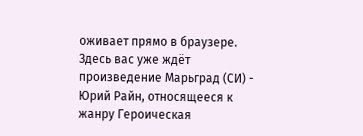оживает прямо в браузере. Здесь вас уже ждёт произведение Марьград (СИ) - Юрий Райн, относящееся к жанру Героическая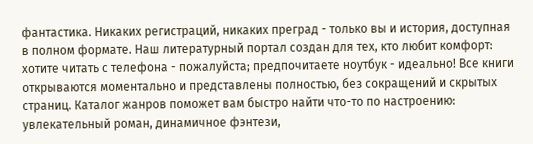фантастика. Никаких регистраций, никаких преград - только вы и история, доступная в полном формате. Наш литературный портал создан для тех, кто любит комфорт: хотите читать с телефона - пожалуйста; предпочитаете ноутбук - идеально! Все книги открываются моментально и представлены полностью, без сокращений и скрытых страниц. Каталог жанров поможет вам быстро найти что-то по настроению: увлекательный роман, динамичное фэнтези,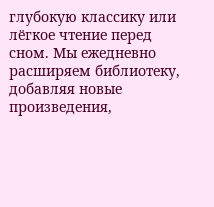глубокую классику или лёгкое чтение перед сном. Мы ежедневно расширяем библиотеку, добавляя новые произведения,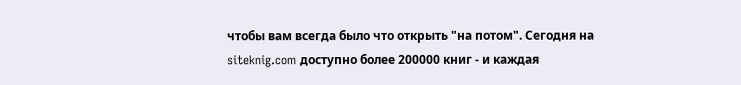чтобы вам всегда было что открыть "на потом". Сегодня на siteknig.com доступно более 200000 книг - и каждая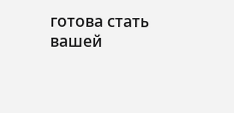готова стать вашей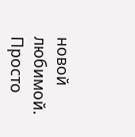новой любимой. Просто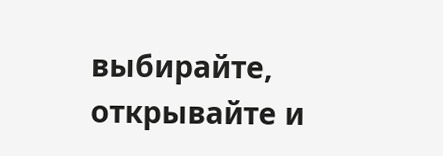выбирайте, открывайте и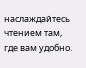наслаждайтесь чтением там, где вам удобно.